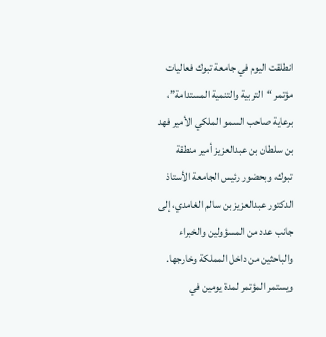انطلقت اليوم في جامعة تبوك فعاليات مؤتمر “التربية والتنمية المستدامة”، برعاية صاحب السمو الملكي الأمير فهد بن سلطان بن عبدالعزيز أمير منطقة تبوك، وبحضور رئيس الجامعة الأستاذ الدكتور عبدالعزيز بن سالم الغامدي، إلى جانب عدد من المسؤولين والخبراء والباحثين من داخل المملكة وخارجها.
ويستمر المؤتمر لمدة يومين في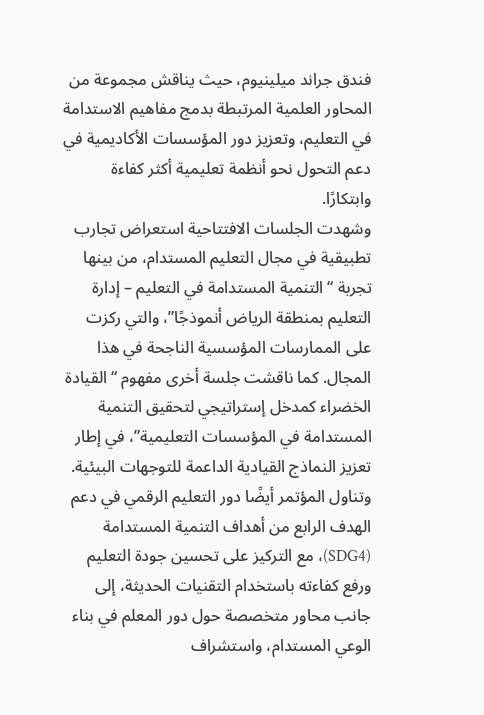فندق جراند ميلينيوم، حيث يناقش مجموعة من المحاور العلمية المرتبطة بدمج مفاهيم الاستدامة في التعليم، وتعزيز دور المؤسسات الأكاديمية في دعم التحول نحو أنظمة تعليمية أكثر كفاءة وابتكارًا.
وشهدت الجلسات الافتتاحية استعراض تجارب تطبيقية في مجال التعليم المستدام، من بينها تجربة “التنمية المستدامة في التعليم – إدارة التعليم بمنطقة الرياض أنموذجًا”، والتي ركزت على الممارسات المؤسسية الناجحة في هذا المجال. كما ناقشت جلسة أخرى مفهوم “القيادة الخضراء كمدخل إستراتيجي لتحقيق التنمية المستدامة في المؤسسات التعليمية”، في إطار تعزيز النماذج القيادية الداعمة للتوجهات البيئية.
وتناول المؤتمر أيضًا دور التعليم الرقمي في دعم الهدف الرابع من أهداف التنمية المستدامة (SDG4)، مع التركيز على تحسين جودة التعليم ورفع كفاءته باستخدام التقنيات الحديثة، إلى جانب محاور متخصصة حول دور المعلم في بناء الوعي المستدام، واستشراف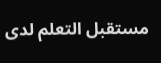مستقبل التعلم لدى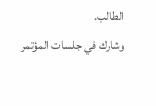الطالب.
وشارك في جلسات المؤتمر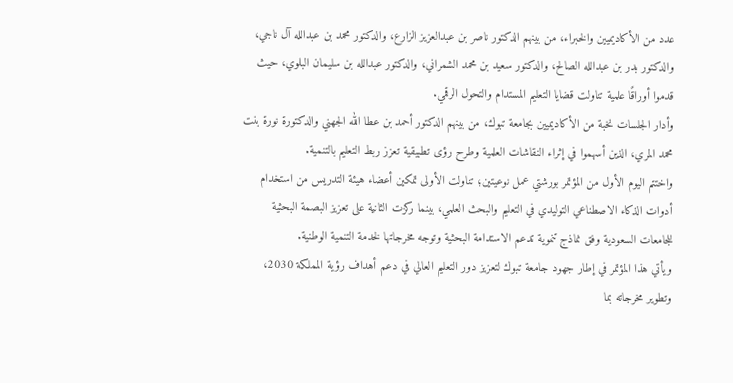عدد من الأكاديميين والخبراء، من بينهم الدكتور ناصر بن عبدالعزيز الزارع، والدكتور محمد بن عبدالله آل ناجي، والدكتور بدر بن عبدالله الصالح، والدكتور سعيد بن محمد الشمراني، والدكتور عبدالله بن سليمان البلوي، حيث قدموا أوراقًا علمية تناولت قضايا التعليم المستدام والتحول الرقمي.
وأدار الجلسات نخبة من الأكاديميين بجامعة تبوك، من بينهم الدكتور أحمد بن عطا الله الجهني والدكتورة نورة بنت محمد المري، الذين أسهموا في إثراء النقاشات العلمية وطرح رؤى تطبيقية تعزز ربط التعليم بالتنمية.
واختتم اليوم الأول من المؤتمر بورشتي عمل نوعيتين؛ تناولت الأولى تمكين أعضاء هيئة التدريس من استخدام أدوات الذكاء الاصطناعي التوليدي في التعليم والبحث العلمي، بينما ركزت الثانية على تعزيز البصمة البحثية للجامعات السعودية وفق نماذج تنموية تدعم الاستدامة البحثية وتوجه مخرجاتها لخدمة التنمية الوطنية.
ويأتي هذا المؤتمر في إطار جهود جامعة تبوك لتعزيز دور التعليم العالي في دعم أهداف رؤية المملكة 2030، وتطوير مخرجاته بما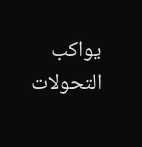يواكب التحولات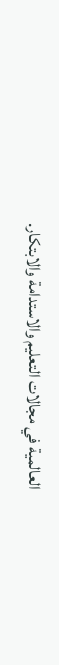العالمية في مجالات التعليم والاستدامة والابتكار.